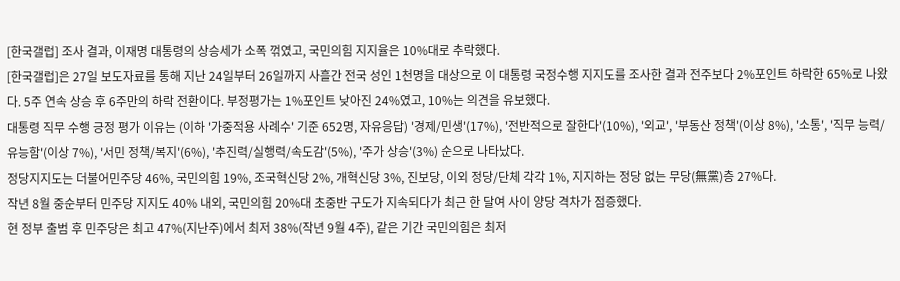[한국갤럽] 조사 결과, 이재명 대통령의 상승세가 소폭 꺾였고, 국민의힘 지지율은 10%대로 추락했다.
[한국갤럽]은 27일 보도자료를 통해 지난 24일부터 26일까지 사흘간 전국 성인 1천명을 대상으로 이 대통령 국정수행 지지도를 조사한 결과 전주보다 2%포인트 하락한 65%로 나왔다. 5주 연속 상승 후 6주만의 하락 전환이다. 부정평가는 1%포인트 낮아진 24%였고, 10%는 의견을 유보했다.
대통령 직무 수행 긍정 평가 이유는 (이하 '가중적용 사례수' 기준 652명, 자유응답) '경제/민생'(17%), '전반적으로 잘한다'(10%), '외교', '부동산 정책'(이상 8%), '소통', '직무 능력/유능함'(이상 7%), '서민 정책/복지'(6%), '추진력/실행력/속도감'(5%), '주가 상승'(3%) 순으로 나타났다.
정당지지도는 더불어민주당 46%, 국민의힘 19%, 조국혁신당 2%, 개혁신당 3%, 진보당, 이외 정당/단체 각각 1%, 지지하는 정당 없는 무당(無黨)층 27%다.
작년 8월 중순부터 민주당 지지도 40% 내외, 국민의힘 20%대 초중반 구도가 지속되다가 최근 한 달여 사이 양당 격차가 점증했다.
현 정부 출범 후 민주당은 최고 47%(지난주)에서 최저 38%(작년 9월 4주), 같은 기간 국민의힘은 최저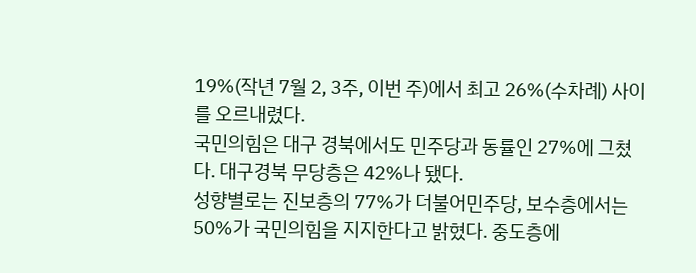19%(작년 7월 2, 3주, 이번 주)에서 최고 26%(수차례) 사이를 오르내렸다.
국민의힘은 대구 경북에서도 민주당과 동률인 27%에 그쳤다. 대구경북 무당층은 42%나 됐다.
성향별로는 진보층의 77%가 더불어민주당, 보수층에서는 50%가 국민의힘을 지지한다고 밝혔다. 중도층에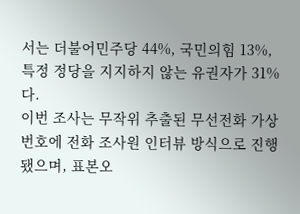서는 더불어민주당 44%, 국민의힘 13%, 특정 정당을 지지하지 않는 유권자가 31%다.
이번 조사는 무작위 추출된 무선전화 가상번호에 전화 조사원 인터뷰 방식으로 진행됐으며, 표본오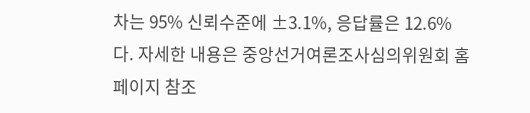차는 95% 신뢰수준에 ±3.1%, 응답률은 12.6%다. 자세한 내용은 중앙선거여론조사심의위원회 홈페이지 참조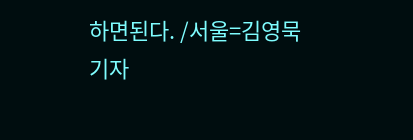하면된다. /서울=김영묵기자